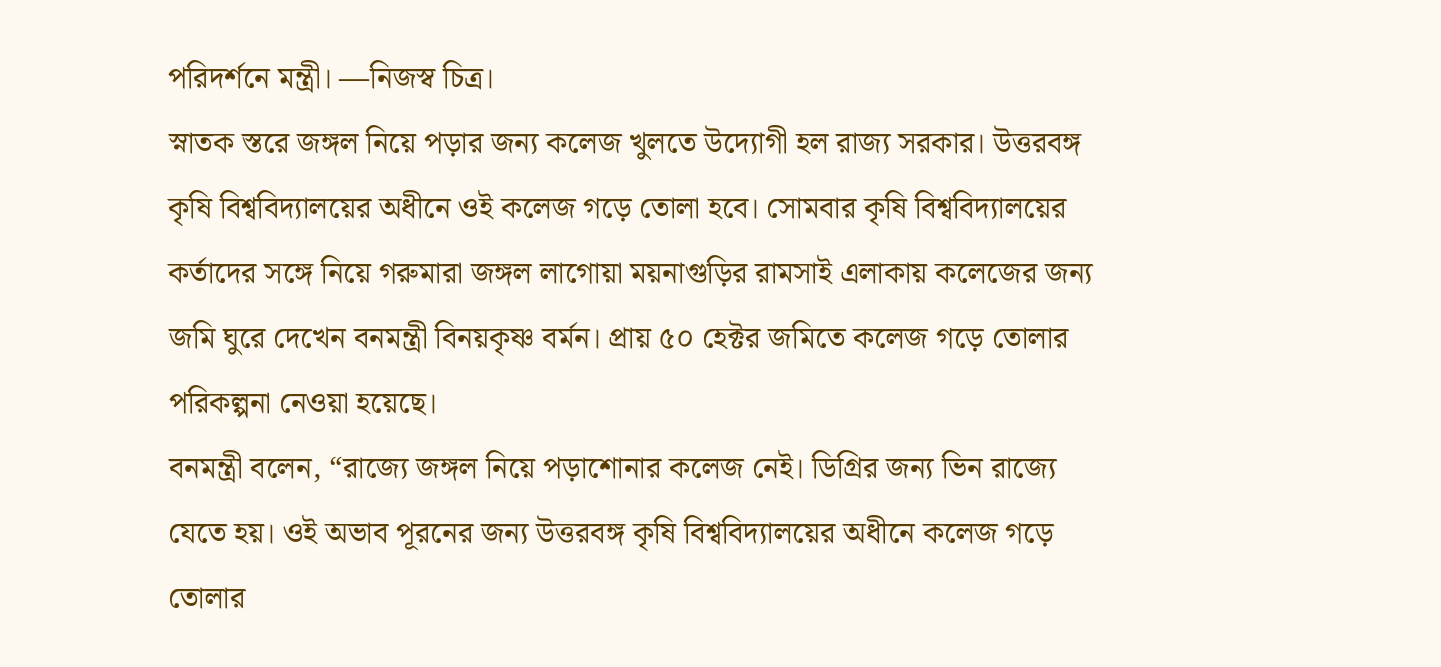পরিদর্শনে মন্ত্রী। —নিজস্ব চিত্র।
স্নাতক স্তরে জঙ্গল নিয়ে পড়ার জন্য কলেজ খুলতে উদ্যোগী হল রাজ্য সরকার। উত্তরবঙ্গ কৃষি বিশ্ববিদ্যালয়ের অধীনে ওই কলেজ গড়ে তোলা হবে। সোমবার কৃষি বিশ্ববিদ্যালয়ের কর্তাদের সঙ্গে নিয়ে গরুমারা জঙ্গল লাগোয়া ময়নাগুড়ির রামসাই এলাকায় কলেজের জন্য জমি ঘুরে দেখেন বনমন্ত্রী বিনয়কৃষ্ণ বর্মন। প্রায় ৫০ হেক্টর জমিতে কলেজ গড়ে তোলার পরিকল্পনা নেওয়া হয়েছে।
বনমন্ত্রী বলেন, “রাজ্যে জঙ্গল নিয়ে পড়াশোনার কলেজ নেই। ডিগ্রির জন্য ভিন রাজ্যে যেতে হয়। ওই অভাব পূরনের জন্য উত্তরবঙ্গ কৃষি বিশ্ববিদ্যালয়ের অধীনে কলেজ গড়ে তোলার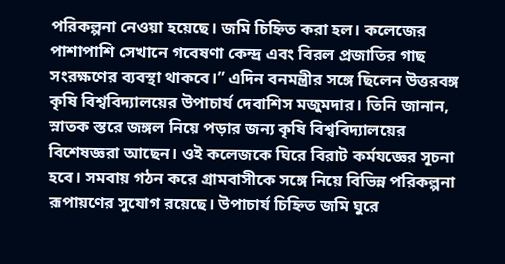পরিকল্পনা নেওয়া হয়েছে। জমি চিহ্নিত করা হল। কলেজের পাশাপাশি সেখানে গবেষণা কেন্দ্র এবং বিরল প্রজাতির গাছ সংরক্ষণের ব্যবস্থা থাকবে।” এদিন বনমন্ত্রীর সঙ্গে ছিলেন উত্তরবঙ্গ কৃষি বিশ্ববিদ্যালয়ের উপাচার্য দেবাশিস মজুমদার। তিনি জানান, স্নাতক স্তরে জঙ্গল নিয়ে পড়ার জন্য কৃষি বিশ্ববিদ্যালয়ের বিশেষজ্ঞরা আছেন। ওই কলেজকে ঘিরে বিরাট কর্মযজ্ঞের সূচনা হবে। সমবায় গঠন করে গ্রামবাসীকে সঙ্গে নিয়ে বিভিন্ন পরিকল্পনা রূপায়ণের সুযোগ রয়েছে। উপাচার্য চিহ্নিত জমি ঘুরে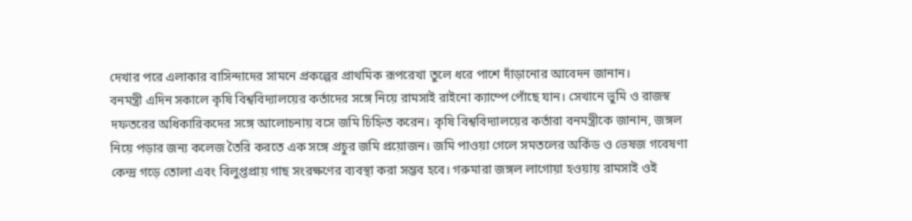দেখার পরে এলাকার বাসিন্দাদের সামনে প্রকল্পের প্রাথমিক রূপরেখা তুলে ধরে পাশে দাঁড়ানোর আবেদন জানান।
বনমন্ত্রী এদিন সকালে কৃষি বিশ্ববিদ্যালয়ের কর্তাদের সঙ্গে নিয়ে রামসাই রাইনো ক্যাম্পে পোঁছে যান। সেখানে ভুমি ও রাজস্ব দফতরের অধিকারিকদের সঙ্গে আলোচনায় বসে জমি চিহ্নিত করেন। কৃষি বিশ্ববিদ্যালয়ের কর্তারা বনমন্ত্রীকে জানান, জঙ্গল নিয়ে পড়ার জন্য কলেজ তৈরি করতে এক সঙ্গে প্রচুর জমি প্রয়োজন। জমি পাওয়া গেলে সমতলের অর্কিড ও ভেষজ গবেষণা কেন্দ্র গড়ে তোলা এবং বিলুপ্তপ্রায় গাছ সংরক্ষণের ব্যবস্থা করা সম্ভব হবে। গরুমারা জঙ্গল লাগোয়া হওয়ায় রামসাই ওই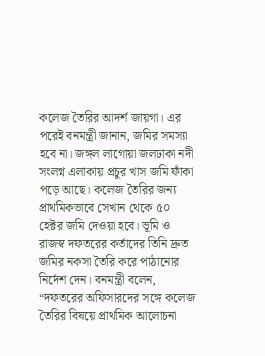কলেজ তৈরির আদর্শ জায়গা। এর পরেই বনমন্ত্রী জানান, জমির সমস্যা হবে না। জঙ্গল লাগোয়া জলঢাকা নদী সংলগ্ন এলাকায় প্রচুর খাস জমি ফাঁকা পড়ে আছে। কলেজ তৈরির জন্য প্রাথমিকভাবে সেখান থেকে ৫০ হেক্টর জমি দেওয়া হবে। ভূমি ও রাজস্ব দফতরের কর্তাদের তিনি দ্রুত জমির নকসা তৈরি করে পাঠানোর নির্দেশ দেন। বনমন্ত্রী বলেন, “দফতরের অফিসারদের সঙ্গে কলেজ তৈরির বিষয়ে প্রাথমিক আলোচনা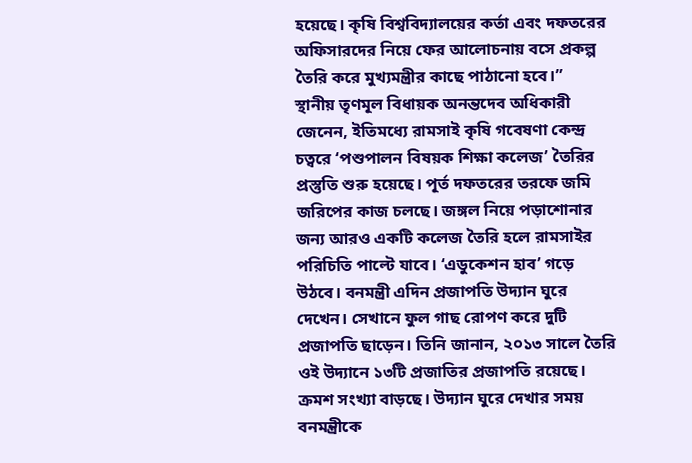হয়েছে। কৃষি বিশ্ববিদ্যালয়ের কর্তা এবং দফতরের অফিসারদের নিয়ে ফের আলোচনায় বসে প্রকল্প তৈরি করে মুখ্যমন্ত্রীর কাছে পাঠানো হবে।”
স্থানীয় তৃণমূল বিধায়ক অনন্তদেব অধিকারী জেনেন, ইতিমধ্যে রামসাই কৃষি গবেষণা কেন্দ্র চত্বরে ‘পশুপালন বিষয়ক শিক্ষা কলেজ’ তৈরির প্রস্তুতি শুরু হয়েছে। পূর্ত দফতরের তরফে জমি জরিপের কাজ চলছে। জঙ্গল নিয়ে পড়াশোনার জন্য আরও একটি কলেজ তৈরি হলে রামসাইর পরিচিতি পাল্টে যাবে। ‘এডুকেশন হাব’ গড়ে উঠবে। বনমন্ত্রী এদিন প্রজাপতি উদ্যান ঘুরে দেখেন। সেখানে ফুল গাছ রোপণ করে দুটি প্রজাপতি ছাড়েন। তিনি জানান, ২০১৩ সালে তৈরি ওই উদ্যানে ১৩টি প্রজাতির প্রজাপতি রয়েছে। ক্রমশ সংখ্যা বাড়ছে। উদ্যান ঘুরে দেখার সময় বনমন্ত্রীকে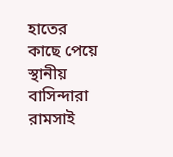হাতের কাছে পেয়ে স্থানীয় বাসিন্দারা রামসাই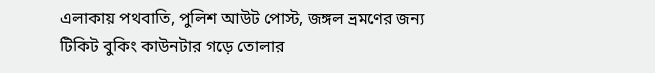এলাকায় পথবাতি, পুলিশ আউট পোস্ট, জঙ্গল ভ্রমণের জন্য টিকিট বুকিং কাউনটার গড়ে তোলার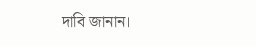দাবি জানান।